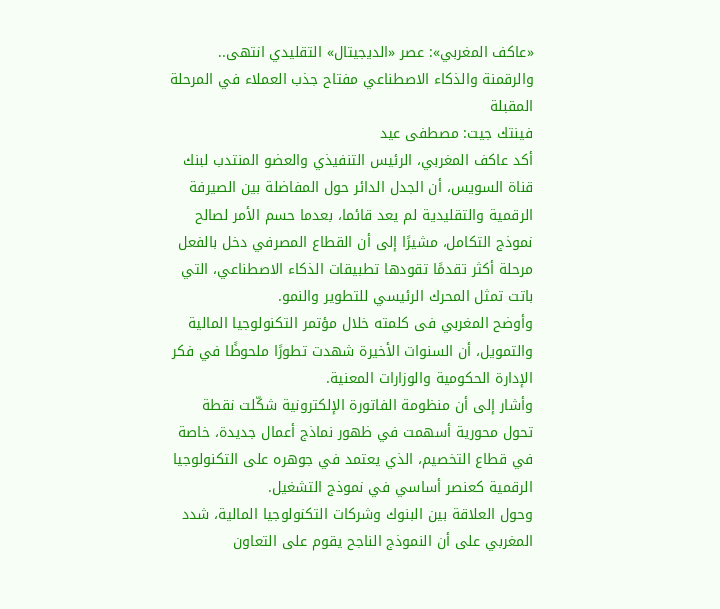«عاكف المغربي»: عصر «الديجيتال» التقليدي انتهى.. والرقمنة والذكاء الاصطناعي مفتاح جذب العملاء في المرحلة المقبلة
فينتك جيت: مصطفى عيد
أكد عاكف المغربي، الرئيس التنفيذي والعضو المنتدب لبنك قناة السويس، أن الجدل الدائر حول المفاضلة بين الصيرفة الرقمية والتقليدية لم يعد قائما، بعدما حسم الأمر لصالح نموذج التكامل، مشيرًا إلى أن القطاع المصرفي دخل بالفعل مرحلة أكثر تقدمًا تقودها تطبيقات الذكاء الاصطناعي، التي باتت تمثل المحرك الرئيسي للتطوير والنمو.
وأوضح المغربي فى كلمته خلال مؤتمر التكنولوجيا المالية والتمويل، أن السنوات الأخيرة شهدت تطورًا ملحوظًا في فكر الإدارة الحكومية والوزارات المعنية.
وأشار إلى أن منظومة الفاتورة الإلكترونية شكّلت نقطة تحول محورية أسهمت في ظهور نماذج أعمال جديدة، خاصة في قطاع التخصيم، الذي يعتمد في جوهره على التكنولوجيا الرقمية كعنصر أساسي في نموذج التشغيل.
وحول العلاقة بين البنوك وشركات التكنولوجيا المالية، شدد المغربي على أن النموذج الناجح يقوم على التعاون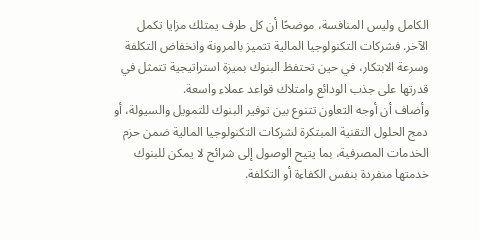الكامل وليس المنافسة، موضحًا أن كل طرف يمتلك مزايا تكمل الآخر. فشركات التكنولوجيا المالية تتميز بالمرونة وانخفاض التكلفة وسرعة الابتكار، في حين تحتفظ البنوك بميزة استراتيجية تتمثل في قدرتها على جذب الودائع وامتلاك قواعد عملاء واسعة.
وأضاف أن أوجه التعاون تتنوع بين توفير البنوك للتمويل والسيولة، أو دمج الحلول التقنية المبتكرة لشركات التكنولوجيا المالية ضمن حزم الخدمات المصرفية، بما يتيح الوصول إلى شرائح لا يمكن للبنوك خدمتها منفردة بنفس الكفاءة أو التكلفة.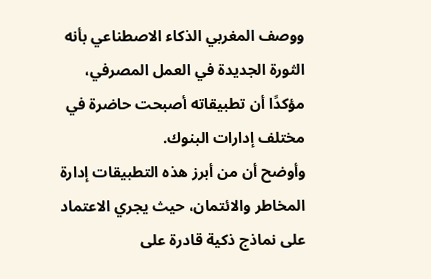ووصف المغربي الذكاء الاصطناعي بأنه الثورة الجديدة في العمل المصرفي، مؤكدًا أن تطبيقاته أصبحت حاضرة في مختلف إدارات البنوك.
وأوضح أن من أبرز هذه التطبيقات إدارة المخاطر والائتمان، حيث يجري الاعتماد على نماذج ذكية قادرة على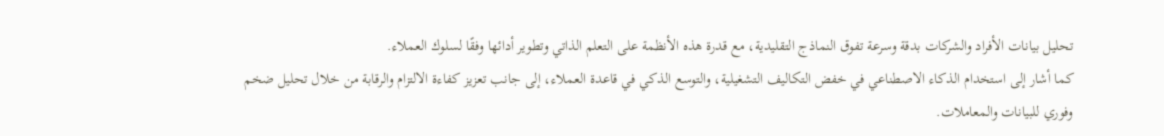تحليل بيانات الأفراد والشركات بدقة وسرعة تفوق النماذج التقليدية، مع قدرة هذه الأنظمة على التعلم الذاتي وتطوير أدائها وفقًا لسلوك العملاء.
كما أشار إلى استخدام الذكاء الاصطناعي في خفض التكاليف التشغيلية، والتوسع الذكي في قاعدة العملاء، إلى جانب تعزيز كفاءة الالتزام والرقابة من خلال تحليل ضخم وفوري للبيانات والمعاملات.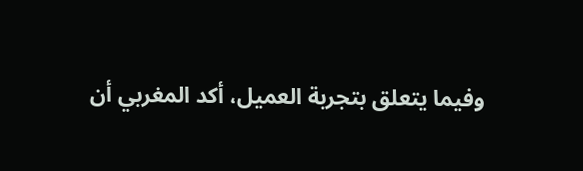وفيما يتعلق بتجربة العميل، أكد المغربي أن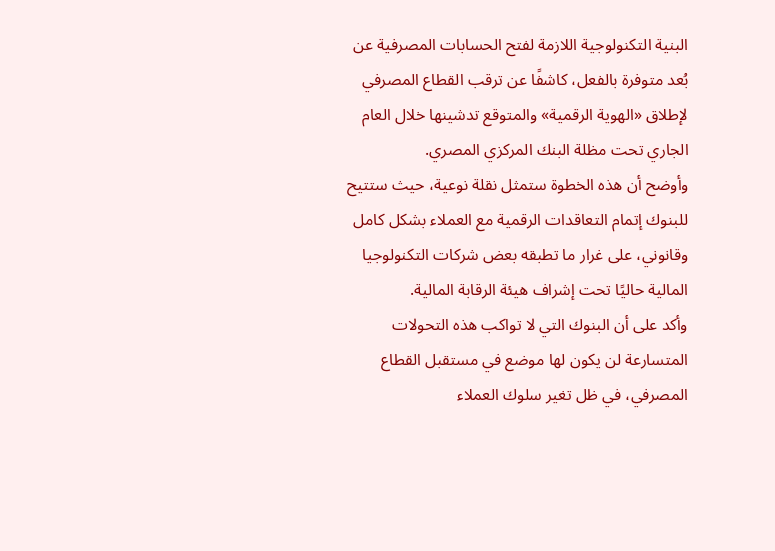البنية التكنولوجية اللازمة لفتح الحسابات المصرفية عن بُعد متوفرة بالفعل، كاشفًا عن ترقب القطاع المصرفي لإطلاق «الهوية الرقمية» والمتوقع تدشينها خلال العام الجاري تحت مظلة البنك المركزي المصري.
وأوضح أن هذه الخطوة ستمثل نقلة نوعية، حيث ستتيح للبنوك إتمام التعاقدات الرقمية مع العملاء بشكل كامل وقانوني، على غرار ما تطبقه بعض شركات التكنولوجيا المالية حاليًا تحت إشراف هيئة الرقابة المالية.
وأكد على أن البنوك التي لا تواكب هذه التحولات المتسارعة لن يكون لها موضع في مستقبل القطاع المصرفي، في ظل تغير سلوك العملاء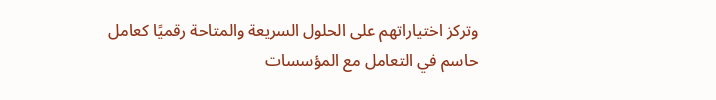وتركز اختياراتهم على الحلول السريعة والمتاحة رقميًا كعامل حاسم في التعامل مع المؤسسات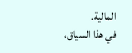المالية.
في هذا السياق،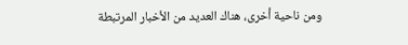ومن ناحية أخرى، هناك العديد من الأخبار المرتبطة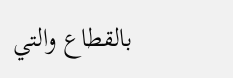بالقطاع والتي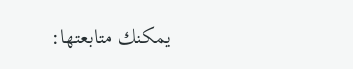يمكنك متابعتها: